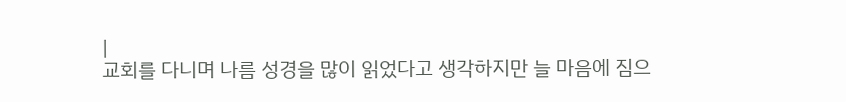|
교회를 다니며 나름 성경을 많이 읽었다고 생각하지만 늘 마음에 짐으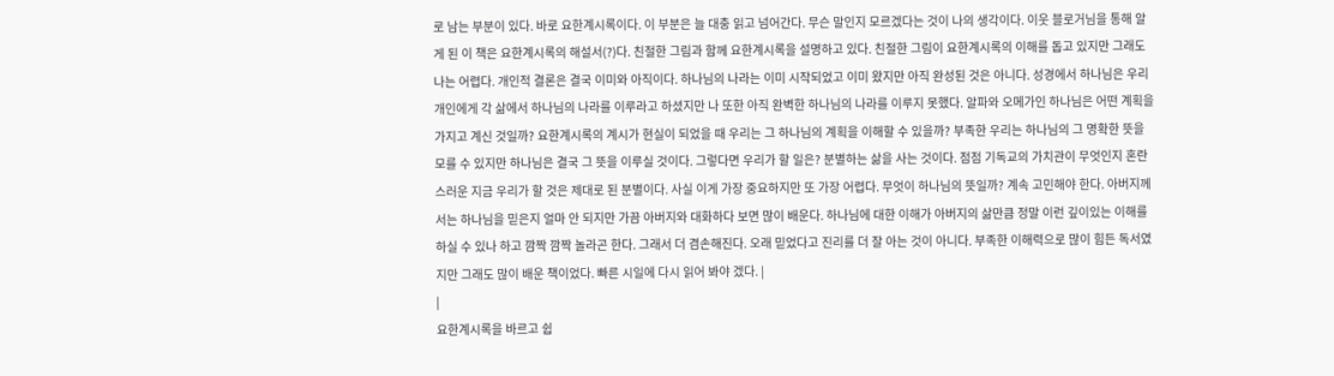로 남는 부분이 있다. 바로 요한계시록이다. 이 부분은 늘 대충 읽고 넘어간다. 무슨 말인지 모르겠다는 것이 나의 생각이다. 이웃 블로거님을 통해 알게 된 이 책은 요한계시록의 해설서(?)다. 친절한 그림과 함께 요한계시록을 설명하고 있다. 친절한 그림이 요한계시록의 이해를 돕고 있지만 그래도 나는 어렵다. 개인적 결론은 결국 이미와 아직이다. 하나님의 나라는 이미 시작되었고 이미 왔지만 아직 완성된 것은 아니다. 성경에서 하나님은 우리 개인에게 각 삶에서 하나님의 나라를 이루라고 하셨지만 나 또한 아직 완벽한 하나님의 나라를 이루지 못했다. 알파와 오메가인 하나님은 어떤 계획을 가지고 계신 것일까? 요한계시록의 계시가 현실이 되었을 때 우리는 그 하나님의 계획을 이해할 수 있을까? 부족한 우리는 하나님의 그 명확한 뜻을 모를 수 있지만 하나님은 결국 그 뜻을 이루실 것이다. 그렇다면 우리가 할 일은? 분별하는 삶을 사는 것이다. 점점 기독교의 가치관이 무엇인지 혼란스러운 지금 우리가 할 것은 제대로 된 분별이다. 사실 이게 가장 중요하지만 또 가장 어렵다. 무엇이 하나님의 뜻일까? 계속 고민해야 한다. 아버지께서는 하나님을 믿은지 얼마 안 되지만 가끔 아버지와 대화하다 보면 많이 배운다. 하나님에 대한 이해가 아버지의 삶만큼 정말 이런 깊이있는 이해를 하실 수 있나 하고 깜짝 깜짝 놀라곤 한다. 그래서 더 겸손해진다. 오래 믿었다고 진리를 더 잘 아는 것이 아니다. 부족한 이해력으로 많이 힘든 독서였지만 그래도 많이 배운 책이었다. 빠른 시일에 다시 읽어 봐야 겠다. |
|
요한계시록을 바르고 쉽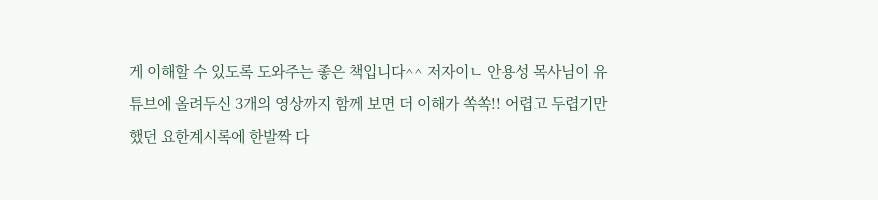게 이해할 수 있도록 도와주는 좋은 책입니다^^ 저자이ㄴ 안용성 목사님이 유튜브에 올려두신 3개의 영상까지 함께 보면 더 이해가 쏙쏙!! 어렵고 두렵기만 했던 요한계시록에 한발짝 다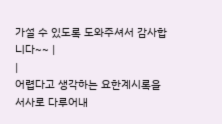가설 수 있도록 도와주셔서 감사합니다~~ |
|
어렵다고 생각하는 요한계시록을 서사로 다루어내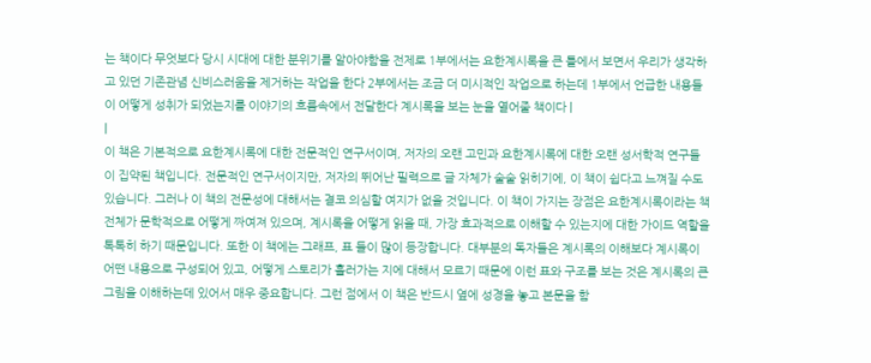는 책이다 무엇보다 당시 시대에 대한 분위기를 알아야함을 전제로 1부에서는 요한계시록을 큰 틀에서 보면서 우리가 생각하고 있던 기존관념 신비스러움을 제거하는 작업을 한다 2부에서는 조금 더 미시적인 작업으로 하는데 1부에서 언급한 내용들이 어떻게 성취가 되었는지를 이야기의 흐름속에서 전달한다 계시록을 보는 눈을 열어줄 책이다 |
|
이 책은 기본적으로 요한계시록에 대한 전문적인 연구서이며, 저자의 오랜 고민과 요한계시록에 대한 오랜 성서학적 연구들이 집약된 책입니다. 전문적인 연구서이지만, 저자의 뛰어난 필력으로 글 자체가 술술 읽히기에, 이 책이 쉽다고 느껴질 수도 있습니다. 그러나 이 책의 전문성에 대해서는 결코 의심할 여지가 없을 것입니다. 이 책이 가지는 장점은 요한계시록이라는 책 전체가 문학적으로 어떻게 짜여져 있으며, 계시록을 어떻게 읽을 때, 가장 효과적으로 이해할 수 있는지에 대한 가이드 역할을 톡톡히 하기 때문입니다. 또한 이 책에는 그래프, 표 들이 많이 등장합니다. 대부분의 독자들은 계시록의 이해보다 계시록이 어떤 내용으로 구성되어 있고, 어떻게 스토리가 흘러가는 지에 대해서 모르기 때문에 이런 표와 구조를 보는 것은 계시록의 큰 그림을 이해하는데 있어서 매우 중요합니다. 그런 점에서 이 책은 반드시 옆에 성경을 놓고 본문을 함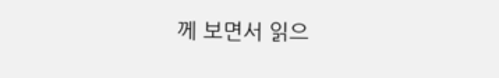께 보면서 읽으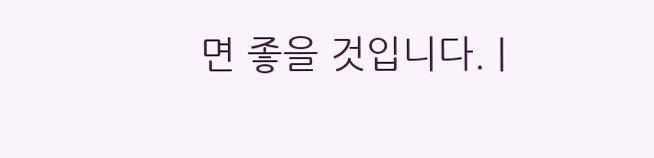면 좋을 것입니다. |